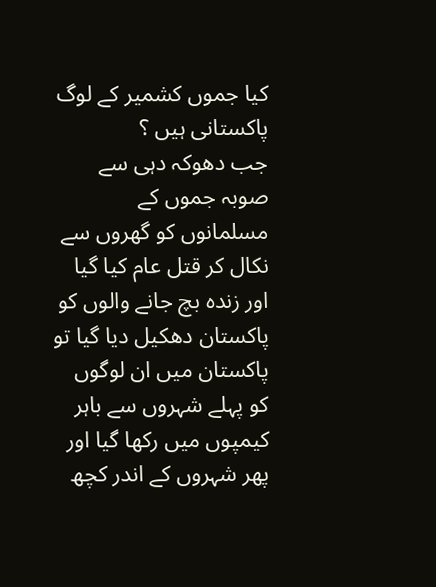کیا جموں کشمیر کے لوگ پاکستانی ہیں ؟
جب دھوکہ دہی سے صوبہ جموں کے مسلمانوں کو گھروں سے نکال کر قتل عام کیا گیا اور زندہ بچ جانے والوں کو پاکستان دھکیل دیا گیا تو پاکستان میں ان لوگوں کو پہلے شہروں سے باہر کیمپوں میں رکھا گیا اور پھر شہروں کے اندر کچھ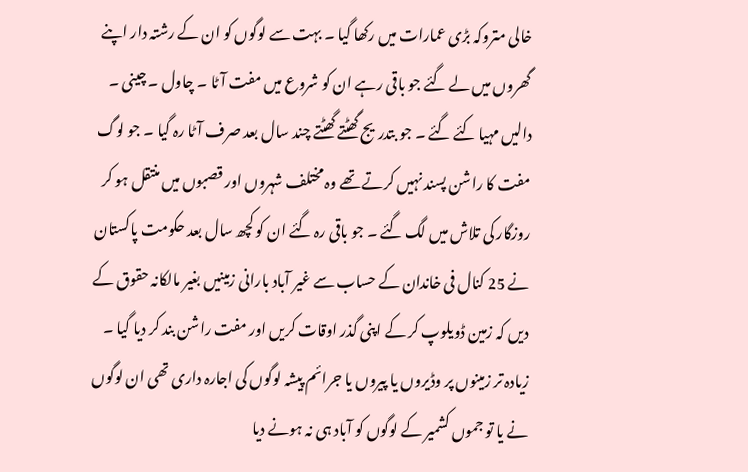خالی متروکہ بڑی عمارات میں رکھا گیا ۔ بہت سے لوگوں کو ان کے رشتہ دار اپنے گھروں میں لے گئے جو باقی رہے ان کو شروع میں مفت آٹا ۔ چاول ۔ چینی ۔ دالیں مہیا کئے گئے ۔ جو بتدریج گھٹتے گھٹتے چند سال بعد صرف آٹا رہ گیا ۔ جو لوگ مفت کا راشن پسند نہیں کرتے تھے وہ مختلف شہروں اور قصبوں میں منتقل ہو کر روزگار کی تلاش میں لگ گئے ۔ جو باقی رہ گئے ان کو کچھ سال بعد حکومت پاکستان نے 25 کنال فی خاندان کے حساب سے غیر آباد بارانی زمینیں بغیر مالکانہ حقوق کے دیں کہ زمین ڈویلوپ کر کے اپنی گذر اوقات کریں اور مفت راشن بند کر دیا گیا ۔ زیادہ تر زمینوں پر وڈیروں یا پیروں یا جرائم پیشہ لوگوں کی اجارہ داری تھی ان لوگوں نے یا تو جموں کشمیر کے لوگوں کو آباد ہی نہ ہونے دیا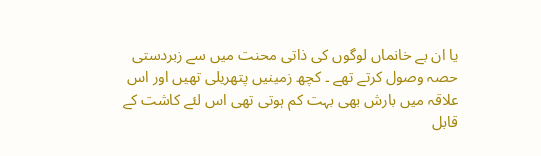یا ان بے خانماں لوگوں کی ذاتی محنت میں سے زبردستی حصہ وصول کرتے تھے ۔ کچھ زمینیں پتھریلی تھیں اور اس علاقہ میں بارش بھی بہت کم ہوتی تھی اس لئے کاشت کے قابل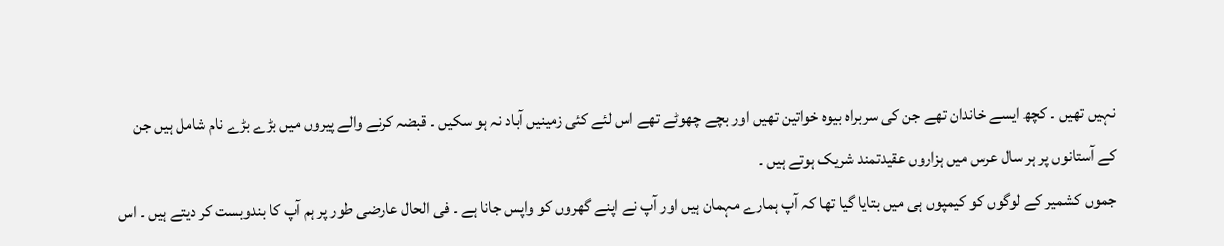نہیں تھیں ۔ کچھ ایسے خاندان تھے جن کی سربراہ بیوہ خواتین تھیں اور بچے چھوٹے تھے اس لئے کئی زمینیں آباد نہ ہو سکیں ۔ قبضہ کرنے والے پیروں میں بڑے بڑے نام شامل ہیں جن کے آستانوں پر ہر سال عرس میں ہزاروں عقیدتمند شریک ہوتے ہیں ۔
جموں کشمیر کے لوگوں کو کیمپوں ہی میں بتایا گیا تھا کہ آپ ہمارے مہمان ہیں اور آپ نے اپنے گھروں کو واپس جانا ہے ۔ فی الحال عارضی طور پر ہم آپ کا بندوبست کر دیتے ہیں ۔ اس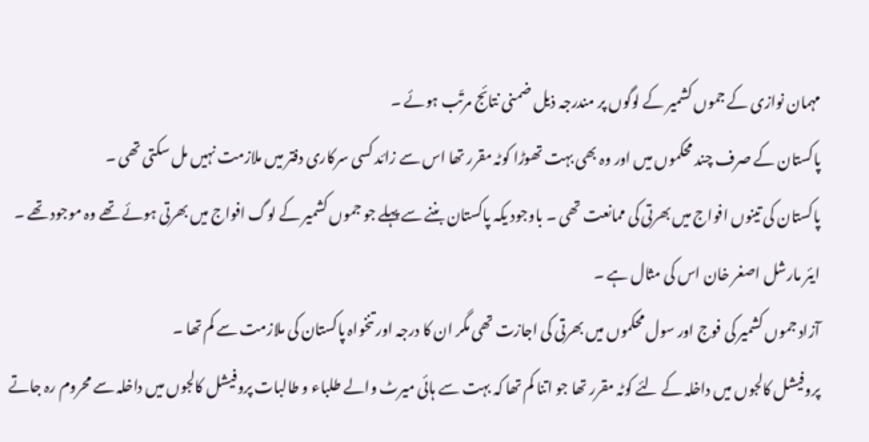مہمان نوازی کے جموں کشمیر کے لوگوں پر مندرجہ ذیل ضمنی نتائج مرتّب ہوئے ۔
پاکستان کے صرف چند محکموں میں اور وہ بھی بہت تھوڑا کوٹہ مقرر تھا اس سے زائد کسی سرکاری دفتر میں ملازمت نہیں مل سکتی تھی ۔
پاکستان کی تینوں افواج میں بھرتی کی ممانعت تھی ۔ باوجود یکہ پاکستان بننے سے پہلے جو جموں کشمیر کے لوگ افواج میں بھرتی ہوئے تھے وہ موجود تھے ۔ ایئر مارشل اصغر خان اس کی مثال ہے ۔
آزاد جموں کشمیر کی فوج اور سول محکموں میں بھرتی کی اجازت تھی مگر ان کا درجہ اور تنخواہ پاکستان کی ملازمت سے کم تھا ۔
پروفیشل کالجوں میں داخلہ کے لئے کوٹہ مقرر تھا جو اتنا کم تھا کہ بہت سے ہائی میرٹ والے طلباء و طالبات پروفیشل کالجوں میں داخلہ سے محروم رہ جاتے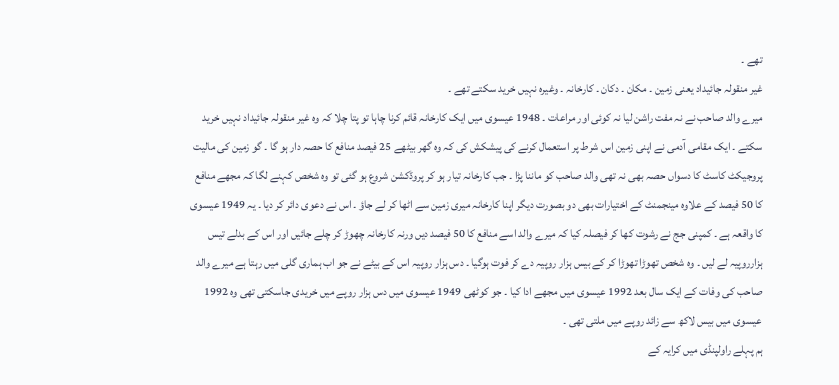تھے ۔
غیر منقولہ جائیداد یعنی زمین ۔ مکان ۔ دکان ۔ کارخانہ ۔ وغیرہ نہیں خرید سکتے تھے ۔
میرے والد صاحب نے نہ مفت راشن لیا نہ کوئی اور مراعات ۔ 1948 عیسوی میں ایک کارخانہ قائم کرنا چاہا تو پتا چلا کہ وہ غیر منقولہ جائیداد نہیں خرید سکتے ۔ ایک مقامی آدمی نے اپنی زمین اس شرط پر استعمال کرنے کی پیشکش کی کہ وہ گھر بیٹھے 25 فیصد منافع کا حصہ دار ہو گا ۔ گو زمین کی مالیت پروجیکٹ کاسٹ کا دسواں حصہ بھی نہ تھی والد صاحب کو ماننا پڑا ۔ جب کارخانہ تیار ہو کر پروڈکشن شروع ہو گئی تو وہ شخص کہنے لگا کہ مجھے منافع کا 50 فیصد کے علاوہ مینجمنٹ کے اختیارات بھی دو بصورت دیگر اپنا کارخانہ میری زمین سے اٹھا کر لے جاؤ ۔ اس نے دعوی دائر کر دیا ۔ یہ 1949 عیسوی کا واقعہ ہے ۔ کمپنی جج نے رشوت کھا کر فیصلہ کیا کہ میرے والد اسے منافع کا 50 فیصد دیں ورنہ کارخانہ چھوڑ کر چلے جائیں اور اس کے بدلے تیس ہزارروپیہ لے لیں ۔ وہ شخص تھوڑا تھوڑا کر کے بیس ہزار روپیہ دے کر فوت ہوگیا ۔ دس ہزار روپیہ اس کے بیٹے نے جو اب ہماری گلی میں رہتا ہے میرے والد صاحب کی وفات کے ایک سال بعد 1992 عیسوی میں مجھے ادا کیا ۔ جو کوٹھی 1949 عیسوی میں دس ہزار روپے میں خریدی جاسکتی تھی وہ 1992 عیسوی میں بیس لاکھ سے زائد روپے میں ملتی تھی ۔
ہم پہلے راولپنڈی میں کرایہ کے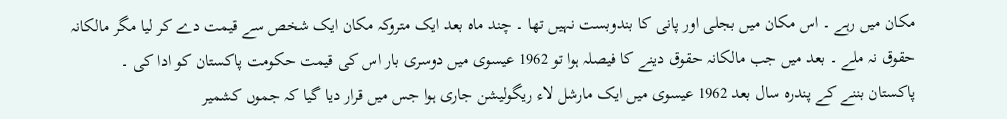مکان میں رہے ۔ اس مکان میں بجلی اور پانی کا بندوبست نہیں تھا ۔ چند ماہ بعد ایک متروکہ مکان ایک شخص سے قیمت دے کر لیا مگر مالکانہ حقوق نہ ملے ۔ بعد میں جب مالکانہ حقوق دینے کا فیصلہ ہوا تو 1962 عیسوی میں دوسری بار اس کی قیمت حکومت پاکستان کو ادا کی ۔
پاکستان بننے کے پندرہ سال بعد 1962 عیسوی میں ایک مارشل لاء ریگولیشن جاری ہوا جس میں قرار دیا گیا کہ جموں کشمیر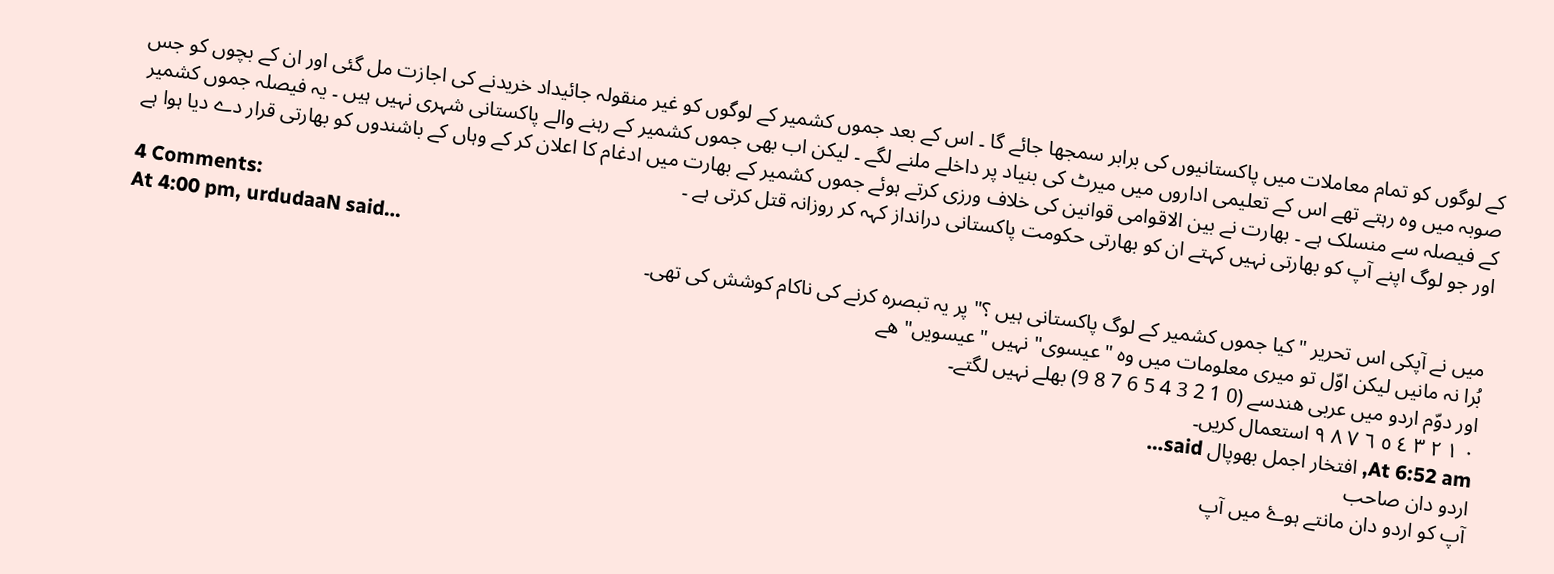کے لوگوں کو تمام معاملات میں پاکستانیوں کی برابر سمجھا جائے گا ۔ اس کے بعد جموں کشمیر کے لوگوں کو غیر منقولہ جائیداد خریدنے کی اجازت مل گئی اور ان کے بچوں کو جس صوبہ میں وہ رہتے تھے اس کے تعلیمی اداروں میں میرٹ کی بنیاد پر داخلے ملنے لگے ۔ لیکن اب بھی جموں کشمیر کے رہنے والے پاکستانی شہری نہیں ہیں ۔ یہ فیصلہ جموں کشمیر کے فیصلہ سے منسلک ہے ۔ بھارت نے بین الاقوامی قوانین کی خلاف ورزی کرتے ہوئے جموں کشمیر کے بھارت میں ادغام کا اعلان کر کے وہاں کے باشندوں کو بھارتی قرار دے دیا ہوا ہے اور جو لوگ اپنے آپ کو بھارتی نہیں کہتے ان کو بھارتی حکومت پاکستانی درانداز کہہ کر روزانہ قتل کرتی ہے ۔
4 Comments:
At 4:00 pm, urdudaaN said…
ميں نے آپكى اس تحرير "کیا جموں کشمیر کے لوگ پاکستانی ہیں ؟" پر يہ تبصرہ كرنے كى ناكام كوشش كى تھى۔
بُرا نہ مانيں ليكن اوّل تو ميرى معلومات ميں وہ "عيسوى" نہيں "عيسويں" ھے
اور دوّم اردو ميں عربى ھندسے (0 1 2 3 4 5 6 7 8 9) بھلے نہيں لگتے۔
٠ ١ ٢ ٣ ٤ ٥ ٦ ٧ ٨ ٩ استعمال كريں۔
At 6:52 am, افتخار اجمل بھوپال said…
اردو دان صاحب
آپ کو اردو دان مانتے ہوۓ میں آپ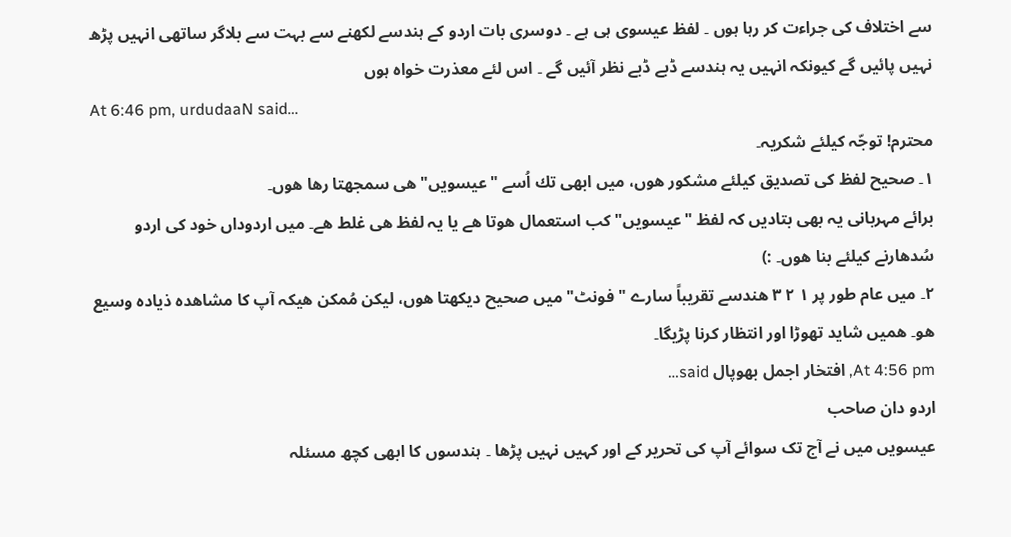سے اختلاف کی جراءت کر رہا ہوں ۔ لفظ عیسوی ہی ہے ۔ دوسری بات اردو کے ہندسے لکھنے سے بہت سے بلاگر ساتھی انہیں پڑھ نہیں پائیں گے کیونکہ انہیں یہ ہندسے ڈبے ڈبے نظر آئیں گے ۔ اس لئے معذرت خواہ ہوں
At 6:46 pm, urdudaaN said…
محترم! توجّہ كيلئے شكريہ۔
١۔ صحيح لفظ كى تصديق كيلئے مشكور ھوں، ميں ابھى تك اُسے "عيسويں" ھى سمجھتا رھا ھوں۔
برائے مہربانى يہ بھى بتاديں كہ لفظ "عيسويں" كب استعمال ھوتا ھے يا يہ لفظ ھى غلط ھے۔ ميں اردوداں خود كى اردو سُدھارنے كيلئے بنا ھوں۔ :)
٢۔ ميں عام طور پر ١ ٢ ٣ ھندسے تقريباً سارے "فونٹ" ميں صحيح ديكھتا ھوں، ليكن مُمكن ھيكہ آپ كا مشاھدہ ذيادہ وسيع ھو۔ ھميں شايد تھوڑا اور انتظار كرنا پڑيگا۔
At 4:56 pm, افتخار اجمل بھوپال said…
اردو دان صاحب
عیسویں میں نے آج تک سوائے آپ کی تحریر کے اور کہیں نہیں پڑھا ۔ ہندسوں کا ابھی کچھ مسئلہ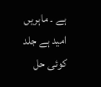ہے ۔ ماہریں امید ہے جلد کوئی حل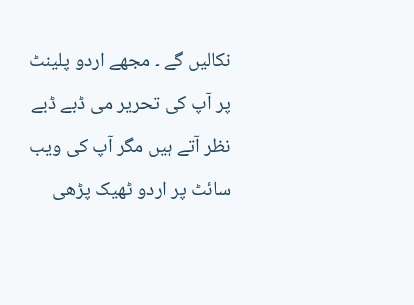نکالیں گے ۔ مجھے اردو پلینٹ پر آپ کی تحریر می ڈبے ڈبے نظر آتے ہیں مگر آپ کی ویب سائٹ پر اردو ٹھیک پڑھی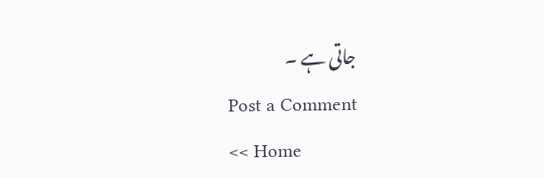جاتی ہے ۔
Post a Comment
<< Home